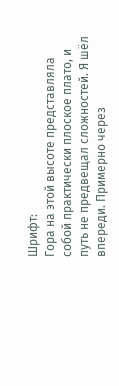Шрифт:
Гора на этой высоте представляла собой практически плоское плато, и путь не предвещал сложностей. Я шёл впереди. Примерно через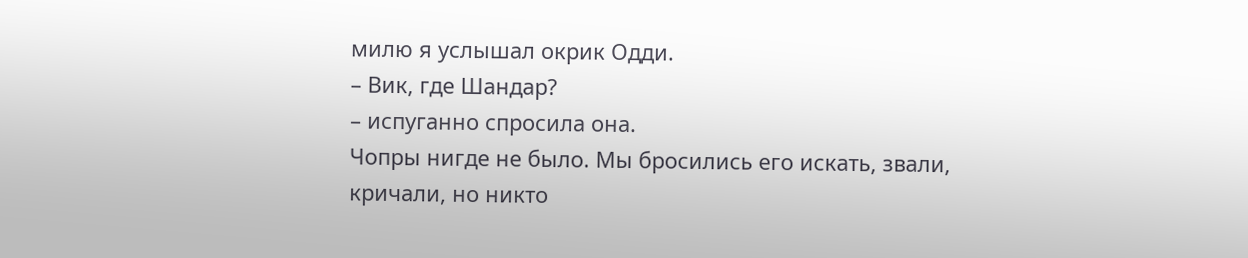милю я услышал окрик Одди.
– Вик, где Шандар?
– испуганно спросила она.
Чопры нигде не было. Мы бросились его искать, звали, кричали, но никто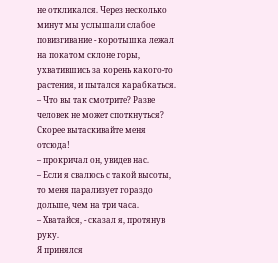не откликался. Через несколько минут мы услышали слабое повизгивание - коротышка лежал на покатом склоне горы, ухватившись за корень какого-то растения, и пытался карабкаться.
– Что вы так смотрите? Разве человек не может споткнуться? Скорее вытаскивайте меня отсюда!
– прокричал он, увидев нас.
– Если я свалюсь с такой высоты, то меня парализует гораздо дольше, чем на три часа.
– Хватайся, - сказал я, протянув руку.
Я принялся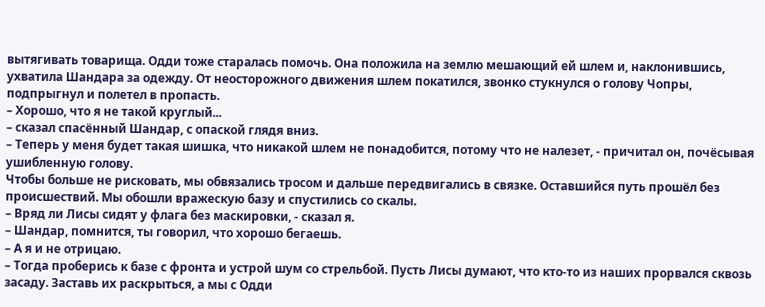вытягивать товарища. Одди тоже старалась помочь. Она положила на землю мешающий ей шлем и, наклонившись, ухватила Шандара за одежду. От неосторожного движения шлем покатился, звонко стукнулся о голову Чопры, подпрыгнул и полетел в пропасть.
– Хорошо, что я не такой круглый...
– сказал спасённый Шандар, с опаской глядя вниз.
– Теперь у меня будет такая шишка, что никакой шлем не понадобится, потому что не налезет, - причитал он, почёсывая ушибленную голову.
Чтобы больше не рисковать, мы обвязались тросом и дальше передвигались в связке. Оставшийся путь прошёл без происшествий. Мы обошли вражескую базу и спустились со скалы.
– Вряд ли Лисы сидят у флага без маскировки, - сказал я.
– Шандар, помнится, ты говорил, что хорошо бегаешь.
– А я и не отрицаю.
– Тогда проберись к базе с фронта и устрой шум со стрельбой. Пусть Лисы думают, что кто-то из наших прорвался сквозь засаду. Заставь их раскрыться, а мы с Одди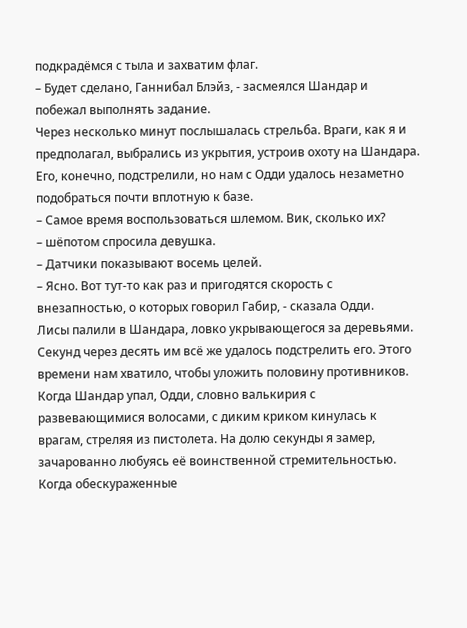подкрадёмся с тыла и захватим флаг.
– Будет сделано, Ганнибал Блэйз, - засмеялся Шандар и побежал выполнять задание.
Через несколько минут послышалась стрельба. Враги, как я и предполагал, выбрались из укрытия, устроив охоту на Шандара. Его, конечно, подстрелили, но нам с Одди удалось незаметно подобраться почти вплотную к базе.
– Самое время воспользоваться шлемом. Вик, сколько их?
– шёпотом спросила девушка.
– Датчики показывают восемь целей.
– Ясно. Вот тут-то как раз и пригодятся скорость с внезапностью, о которых говорил Габир, - сказала Одди.
Лисы палили в Шандара, ловко укрывающегося за деревьями. Секунд через десять им всё же удалось подстрелить его. Этого времени нам хватило, чтобы уложить половину противников. Когда Шандар упал, Одди, словно валькирия с развевающимися волосами, с диким криком кинулась к врагам, стреляя из пистолета. На долю секунды я замер, зачарованно любуясь её воинственной стремительностью. Когда обескураженные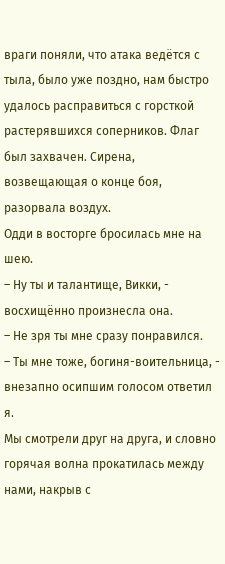враги поняли, что атака ведётся с тыла, было уже поздно, нам быстро удалось расправиться с горсткой растерявшихся соперников. Флаг был захвачен. Сирена, возвещающая о конце боя, разорвала воздух.
Одди в восторге бросилась мне на шею.
– Ну ты и талантище, Викки, - восхищённо произнесла она.
– Не зря ты мне сразу понравился.
– Ты мне тоже, богиня-воительница, - внезапно осипшим голосом ответил я.
Мы смотрели друг на друга, и словно горячая волна прокатилась между нами, накрыв с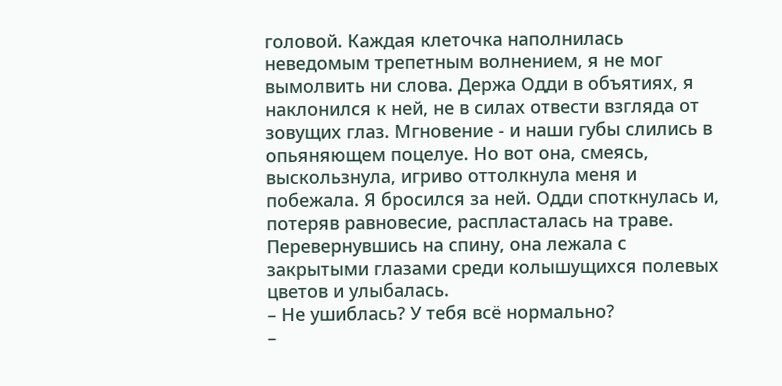головой. Каждая клеточка наполнилась неведомым трепетным волнением, я не мог вымолвить ни слова. Держа Одди в объятиях, я наклонился к ней, не в силах отвести взгляда от зовущих глаз. Мгновение - и наши губы слились в опьяняющем поцелуе. Но вот она, смеясь, выскользнула, игриво оттолкнула меня и побежала. Я бросился за ней. Одди споткнулась и, потеряв равновесие, распласталась на траве. Перевернувшись на спину, она лежала с закрытыми глазами среди колышущихся полевых цветов и улыбалась.
– Не ушиблась? У тебя всё нормально?
–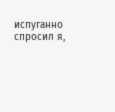испуганно спросил я,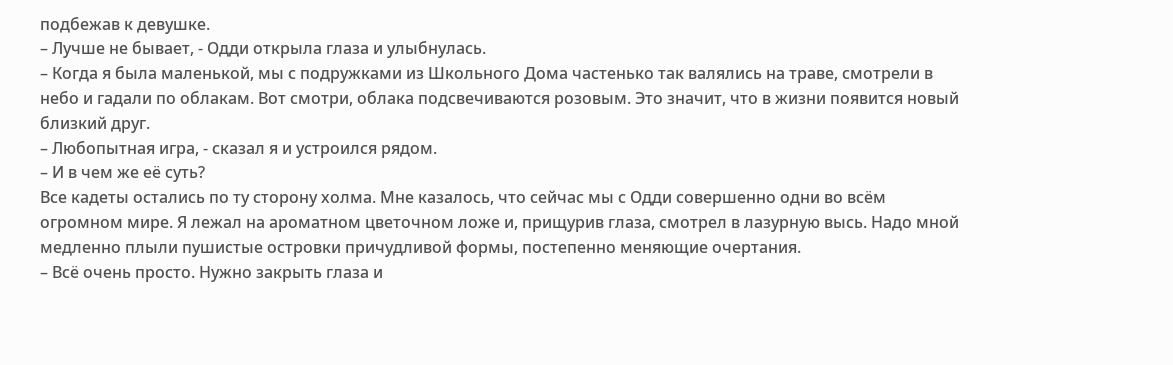подбежав к девушке.
– Лучше не бывает, - Одди открыла глаза и улыбнулась.
– Когда я была маленькой, мы с подружками из Школьного Дома частенько так валялись на траве, смотрели в небо и гадали по облакам. Вот смотри, облака подсвечиваются розовым. Это значит, что в жизни появится новый близкий друг.
– Любопытная игра, - сказал я и устроился рядом.
– И в чем же её суть?
Все кадеты остались по ту сторону холма. Мне казалось, что сейчас мы с Одди совершенно одни во всём огромном мире. Я лежал на ароматном цветочном ложе и, прищурив глаза, смотрел в лазурную высь. Надо мной медленно плыли пушистые островки причудливой формы, постепенно меняющие очертания.
– Всё очень просто. Нужно закрыть глаза и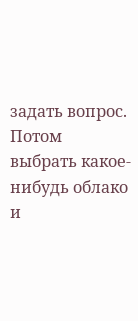задать вопрос. Потом выбрать какое-нибудь облако и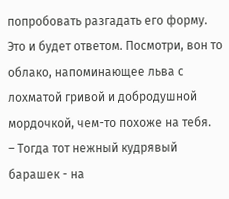попробовать разгадать его форму. Это и будет ответом. Посмотри, вон то облако, напоминающее льва с лохматой гривой и добродушной мордочкой, чем-то похоже на тебя.
– Тогда тот нежный кудрявый барашек - на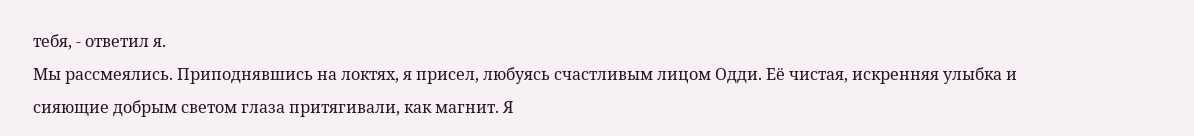тебя, - ответил я.
Мы рассмеялись. Приподнявшись на локтях, я присел, любуясь счастливым лицом Одди. Её чистая, искренняя улыбка и сияющие добрым светом глаза притягивали, как магнит. Я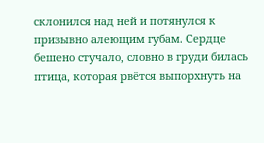склонился над ней и потянулся к призывно алеющим губам. Сердце бешено стучало, словно в груди билась птица, которая рвётся выпорхнуть на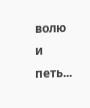волю и петь...